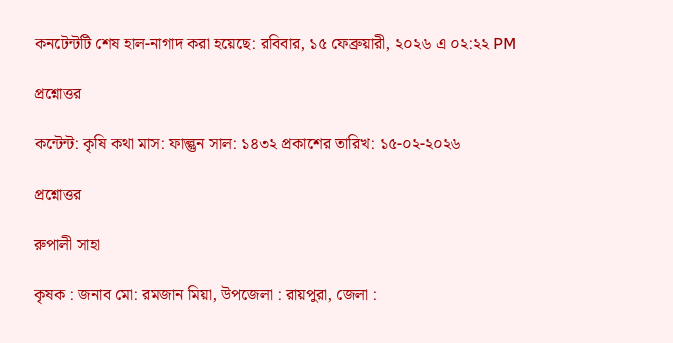কনটেন্টটি শেষ হাল-নাগাদ করা হয়েছে: রবিবার, ১৫ ফেব্রুয়ারী, ২০২৬ এ ০২:২২ PM

প্রশ্নোত্তর

কন্টেন্ট: কৃষি কথা মাস: ফাল্গুন সাল: ১৪৩২ প্রকাশের তারিখ: ১৫-০২-২০২৬

প্রশ্নোত্তর

রুপালী সাহা

কৃষক : জনাব মো: রমজান মিয়া, উপজেলা : রায়পুরা, জেলা :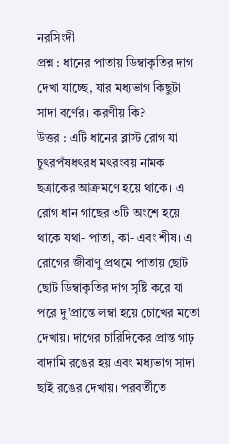নরসিংদী
প্রশ্ন : ধানের পাতায় ডিম্বাকৃতির দাগ দেখা যাচ্ছে, যার মধ্যভাগ কিছুটা সাদা বর্ণের। করণীয় কি?
উত্তর : এটি ধানের ব্লাস্ট রোগ যা চুৎরপঁষধৎরধ মৎরংবয় নামক ছত্রাকের আক্রমণে হয়ে থাকে। এ রোগ ধান গাছের ৩টি অংশে হয়ে থাকে যথা- পাতা, কা- এবং শীষ। এ রোগের জীবাণু প্রথমে পাতায় ছোট ছোট ডিম্বাকৃতির দাগ সৃষ্টি করে যা পরে দু’প্রান্তে লম্বা হয়ে চোখের মতো দেখায়। দাগের চারিদিকের প্রান্ত গাঢ় বাদামি রঙের হয় এবং মধ্যভাগ সাদা ছাই রঙের দেখায়। পরবর্তীতে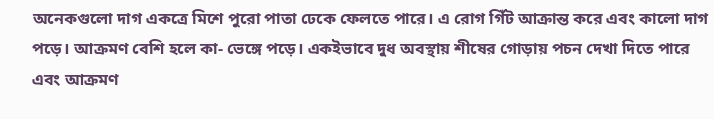অনেকগুলো দাগ একত্রে মিশে পুরো পাতা ঢেকে ফেলতে পারে। এ রোগ গিঁট আক্রান্ত করে এবং কালো দাগ পড়ে। আক্রমণ বেশি হলে কা- ভেঙ্গে পড়ে। একইভাবে দুধ অবস্থায় শীষের গোড়ায় পচন দেখা দিতে পারে এবং আক্রমণ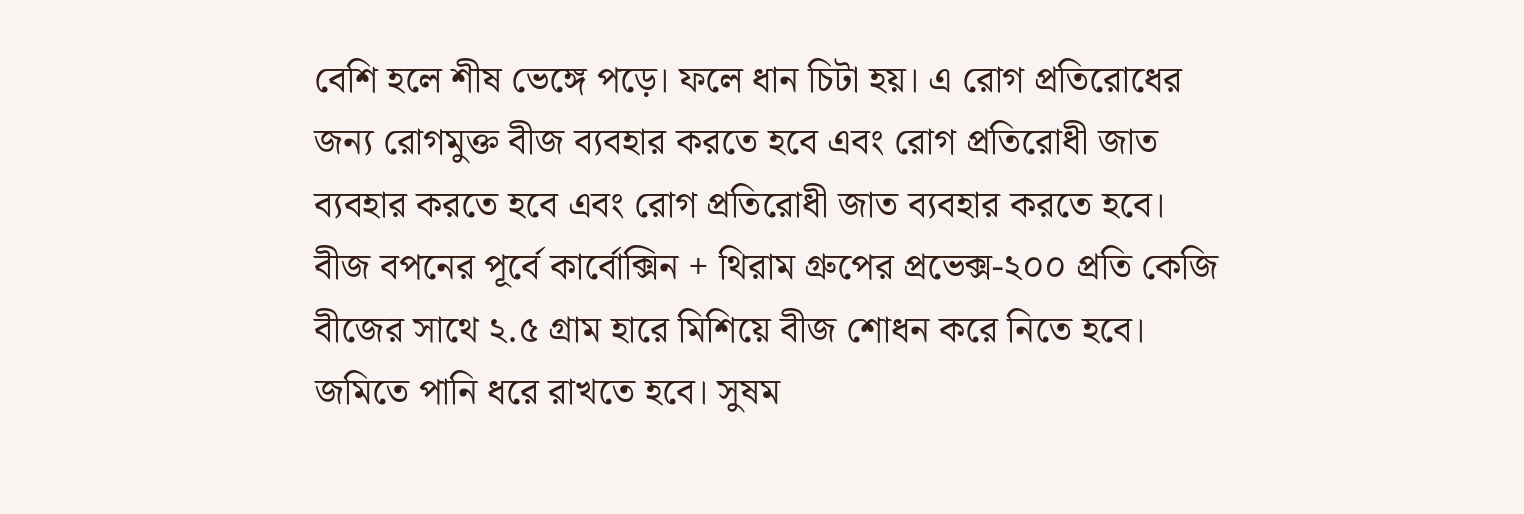বেশি হলে শীষ ভেঙ্গে পড়ে। ফলে ধান চিটা হয়। এ রোগ প্রতিরোধের জন্য রোগমুক্ত বীজ ব্যবহার করতে হবে এবং রোগ প্রতিরোধী জাত ব্যবহার করতে হবে এবং রোগ প্রতিরোধী জাত ব্যবহার করতে হবে। বীজ বপনের পূর্বে কার্বোক্সিন + থিরাম গ্রুপের প্রভেক্স-২০০ প্রতি কেজি বীজের সাথে ২.৫ গ্রাম হারে মিশিয়ে বীজ শোধন করে নিতে হবে। জমিতে পানি ধরে রাখতে হবে। সুষম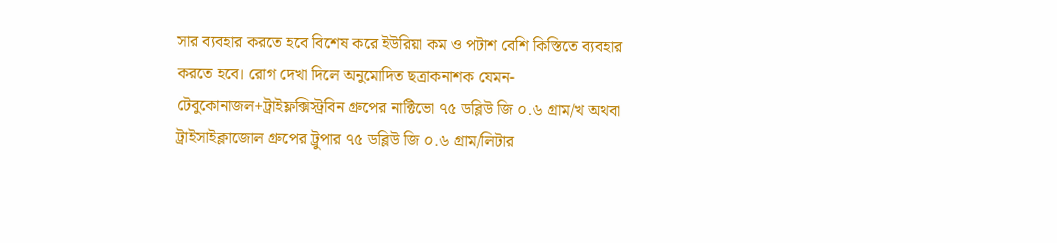সার ব্যবহার করতে হবে বিশেষ করে ইউরিয়া কম ও পটাশ বেশি কিস্তিতে ব্যবহার করতে হবে। রোগ দেখা দিলে অনুমোদিত ছত্রাকনাশক যেমন- টেবুকোনাজল+ট্রাইফ্লক্সিস্ট্রবিন গ্রুপের নাক্টিভো ৭৫ ডব্লিউ জি ০.৬ গ্রাম/খ অথবা ট্রাইসাইক্লাজোল গ্রুপের ট্রুপার ৭৫ ডব্লিউ জি ০.৬ গ্রাম/লিটার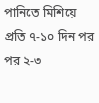পানিতে মিশিয়ে প্রতি ৭-১০ দিন পর পর ২-৩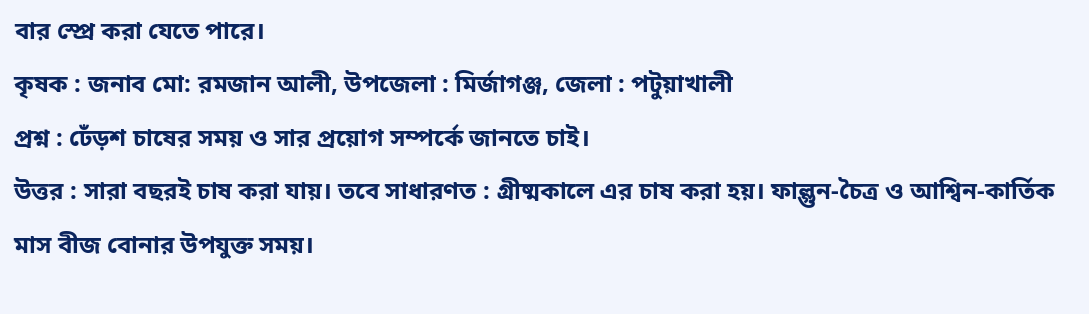বার স্প্রে করা যেতে পারে।
কৃষক : জনাব মো: রমজান আলী, উপজেলা : মির্জাগঞ্জ, জেলা : পটুয়াখালী
প্রশ্ন : ঢেঁড়শ চাষের সময় ও সার প্রয়োগ সম্পর্কে জানতে চাই।
উত্তর : সারা বছরই চাষ করা যায়। তবে সাধারণত : গ্রীষ্মকালে এর চাষ করা হয়। ফাল্গুন-চৈত্র ও আশ্বিন-কার্তিক মাস বীজ বোনার উপযুক্ত সময়।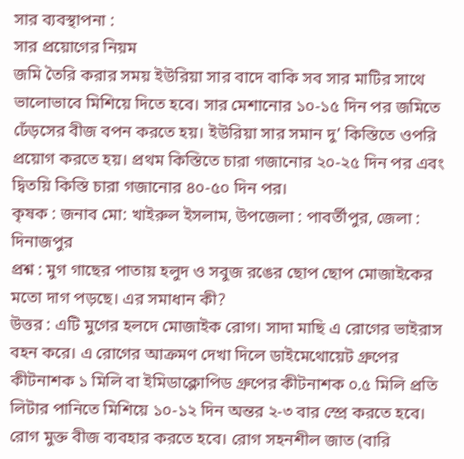সার ব্যবস্থাপনা :
সার প্রয়োগের নিয়ম
জমি তৈরি করার সময় ইউরিয়া সার বাদে বাকি সব সার মাটির সাথে ভালোভাবে মিশিয়ে দিতে হবে। সার মেশানোর ১০-১৫ দিন পর জমিতে ঢেঁড়সের বীজ বপন করতে হয়। ইউরিয়া সার সমান দু’ কিস্তিতে ওপরি প্রয়োগ করতে হয়। প্রথম কিস্তিতে চারা গজানোর ২০-২৫ দিন পর এবং দ্বিতয়ি কিস্তি চারা গজানোর ৪০-৫০ দিন পর।
কৃষক : জনাব মো: খাইরুল ইসলাম, উপজেলা : পাবর্তীপুর, জেলা : দিনাজপুর
প্রশ্ন : মুগ গাছের পাতায় হলুদ ও সবুজ রঙের ছোপ ছোপ মোজাইকের মতো দাগ পড়ছে। এর সমাধান কী?
উত্তর : এটি মুগের হলদে মোজাইক রোগ। সাদা মাছি এ রোগের ভাইরাস বহন করে। এ রোগের আক্রমণ দেখা দিলে ডাইমেথোয়েট গ্রুপের কীটনাশক ১ মিলি বা ইমিডাক্লোপিড গ্রুপের কীটনাশক ০.৫ মিলি প্রতি লিটার পানিতে মিশিয়ে ১০-১২ দিন অন্তর ২-৩ বার স্প্রে করতে হবে। রোগ মুক্ত বীজ ব্যবহার করতে হবে। রোগ সহনশীল জাত (বারি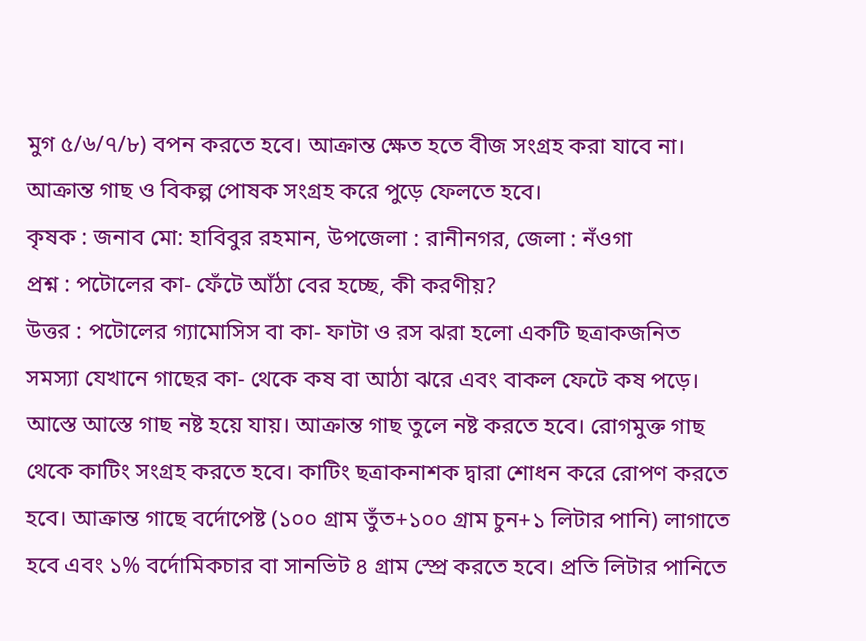মুগ ৫/৬/৭/৮) বপন করতে হবে। আক্রান্ত ক্ষেত হতে বীজ সংগ্রহ করা যাবে না। আক্রান্ত গাছ ও বিকল্প পোষক সংগ্রহ করে পুড়ে ফেলতে হবে।
কৃষক : জনাব মো: হাবিবুর রহমান, উপজেলা : রানীনগর, জেলা : নঁওগা
প্রশ্ন : পটোলের কা- ফেঁটে আঁঠা বের হচ্ছে, কী করণীয়?
উত্তর : পটোলের গ্যামোসিস বা কা- ফাটা ও রস ঝরা হলো একটি ছত্রাকজনিত সমস্যা যেখানে গাছের কা- থেকে কষ বা আঠা ঝরে এবং বাকল ফেটে কষ পড়ে। আস্তে আস্তে গাছ নষ্ট হয়ে যায়। আক্রান্ত গাছ তুলে নষ্ট করতে হবে। রোগমুক্ত গাছ থেকে কাটিং সংগ্রহ করতে হবে। কাটিং ছত্রাকনাশক দ্বারা শোধন করে রোপণ করতে হবে। আক্রান্ত গাছে বর্দোপেষ্ট (১০০ গ্রাম তুঁত+১০০ গ্রাম চুন+১ লিটার পানি) লাগাতে হবে এবং ১% বর্দোমিকচার বা সানভিট ৪ গ্রাম স্প্রে করতে হবে। প্রতি লিটার পানিতে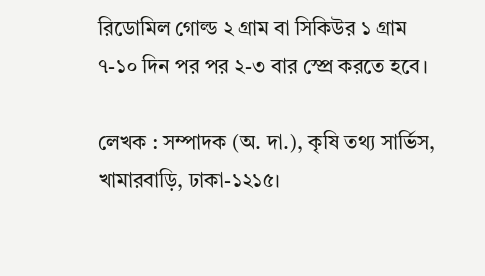রিডোমিল গোল্ড ২ গ্রাম বা সিকিউর ১ গ্রাম ৭-১০ দিন পর পর ২-৩ বার স্প্রে করতে হবে।

লেখক : সম্পাদক (অ. দা.), কৃষি তথ্য সার্ভিস, খামারবাড়ি, ঢাকা-১২১৫।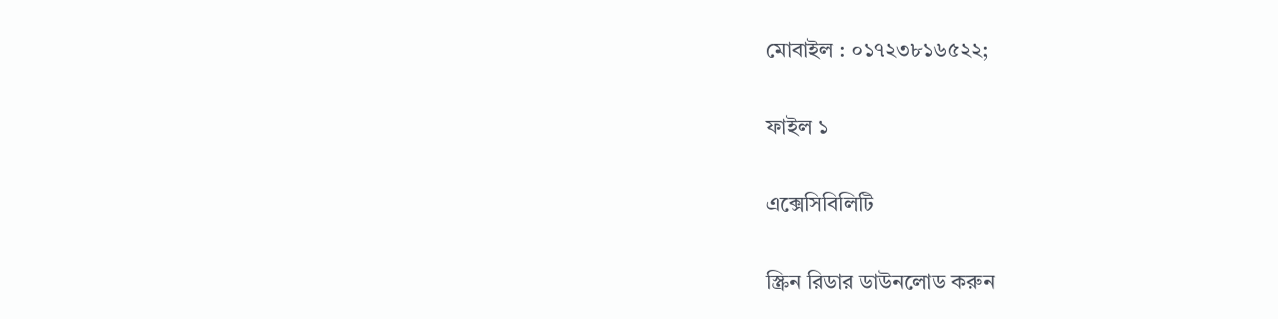মোবাইল : ০১৭২৩৮১৬৫২২;

ফাইল ১

এক্সেসিবিলিটি

স্ক্রিন রিডার ডাউনলোড করুন